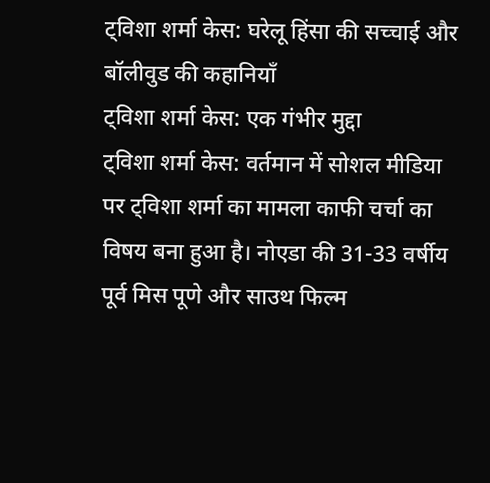ट्विशा शर्मा केस: घरेलू हिंसा की सच्चाई और बॉलीवुड की कहानियाँ
ट्विशा शर्मा केस: एक गंभीर मुद्दा
ट्विशा शर्मा केस: वर्तमान में सोशल मीडिया पर ट्विशा शर्मा का मामला काफी चर्चा का विषय बना हुआ है। नोएडा की 31-33 वर्षीय पूर्व मिस पूणे और साउथ फिल्म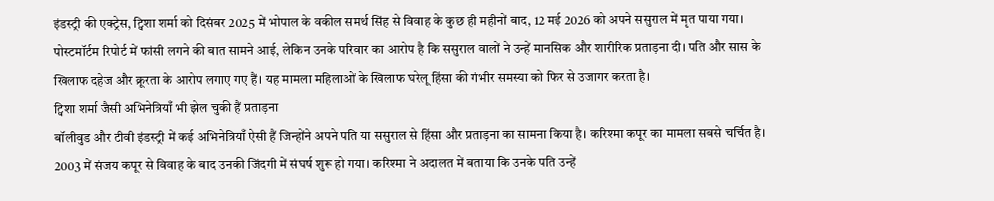इंडस्ट्री की एक्ट्रेस, ट्विशा शर्मा को दिसंबर 2025 में भोपाल के वकील समर्थ सिंह से विवाह के कुछ ही महीनों बाद, 12 मई 2026 को अपने ससुराल में मृत पाया गया। पोस्टमॉर्टम रिपोर्ट में फांसी लगने की बात सामने आई, लेकिन उनके परिवार का आरोप है कि ससुराल वालों ने उन्हें मानसिक और शारीरिक प्रताड़ना दी। पति और सास के खिलाफ दहेज और क्रूरता के आरोप लगाए गए हैं। यह मामला महिलाओं के खिलाफ घरेलू हिंसा की गंभीर समस्या को फिर से उजागर करता है।
ट्विशा शर्मा जैसी अभिनेत्रियाँ भी झेल चुकी हैं प्रताड़ना
बॉलीवुड और टीवी इंडस्ट्री में कई अभिनेत्रियाँ ऐसी हैं जिन्होंने अपने पति या ससुराल से हिंसा और प्रताड़ना का सामना किया है। करिश्मा कपूर का मामला सबसे चर्चित है। 2003 में संजय कपूर से विवाह के बाद उनकी जिंदगी में संघर्ष शुरू हो गया। करिश्मा ने अदालत में बताया कि उनके पति उन्हें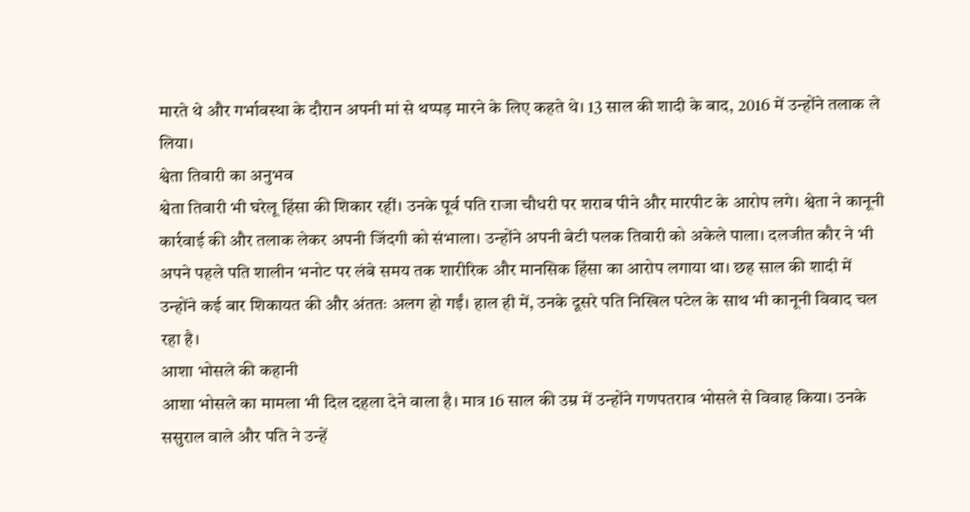मारते थे और गर्भावस्था के दौरान अपनी मां से थप्पड़ मारने के लिए कहते थे। 13 साल की शादी के बाद, 2016 में उन्होंने तलाक ले लिया।
श्वेता तिवारी का अनुभव
श्वेता तिवारी भी घरेलू हिंसा की शिकार रहीं। उनके पूर्व पति राजा चौधरी पर शराब पीने और मारपीट के आरोप लगे। श्वेता ने कानूनी कार्रवाई की और तलाक लेकर अपनी जिंदगी को संभाला। उन्होंने अपनी बेटी पलक तिवारी को अकेले पाला। दलजीत कौर ने भी अपने पहले पति शालीन भनोट पर लंबे समय तक शारीरिक और मानसिक हिंसा का आरोप लगाया था। छह साल की शादी में उन्होंने कई बार शिकायत की और अंततः अलग हो गईं। हाल ही में, उनके दूसरे पति निखिल पटेल के साथ भी कानूनी विवाद चल रहा है।
आशा भोसले की कहानी
आशा भोसले का मामला भी दिल दहला देने वाला है। मात्र 16 साल की उम्र में उन्होंने गणपतराव भोसले से विवाह किया। उनके ससुराल वाले और पति ने उन्हें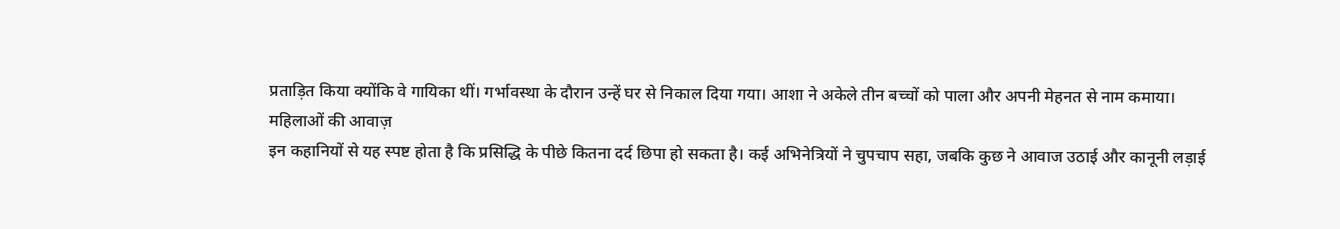प्रताड़ित किया क्योंकि वे गायिका थीं। गर्भावस्था के दौरान उन्हें घर से निकाल दिया गया। आशा ने अकेले तीन बच्चों को पाला और अपनी मेहनत से नाम कमाया।
महिलाओं की आवाज़
इन कहानियों से यह स्पष्ट होता है कि प्रसिद्धि के पीछे कितना दर्द छिपा हो सकता है। कई अभिनेत्रियों ने चुपचाप सहा, जबकि कुछ ने आवाज उठाई और कानूनी लड़ाई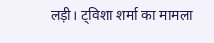लड़ी। ट्विशा शर्मा का मामला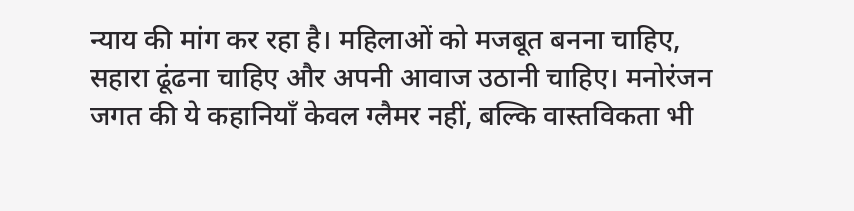न्याय की मांग कर रहा है। महिलाओं को मजबूत बनना चाहिए, सहारा ढूंढना चाहिए और अपनी आवाज उठानी चाहिए। मनोरंजन जगत की ये कहानियाँ केवल ग्लैमर नहीं, बल्कि वास्तविकता भी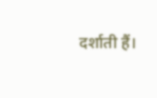दर्शाती हैं।